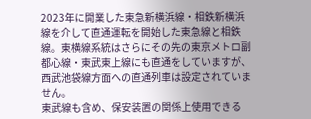2023年に開業した東急新横浜線・相鉄新横浜線を介して直通運転を開始した東急線と相鉄線。東横線系統はさらにその先の東京メトロ副都心線・東武東上線にも直通をしていますが、西武池袋線方面への直通列車は設定されていません。
東武線も含め、保安装置の関係上使用できる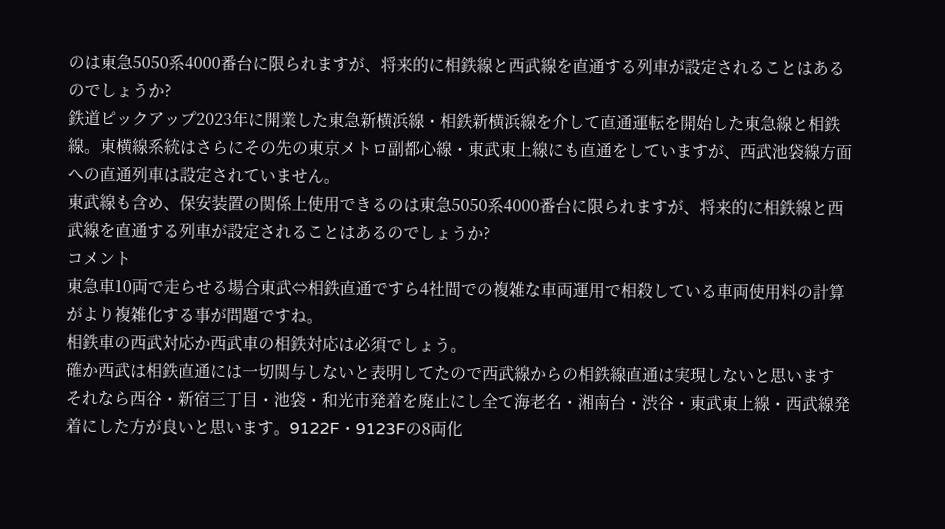のは東急5050系4000番台に限られますが、将来的に相鉄線と西武線を直通する列車が設定されることはあるのでしょうか?
鉄道ピックアップ2023年に開業した東急新横浜線・相鉄新横浜線を介して直通運転を開始した東急線と相鉄線。東横線系統はさらにその先の東京メトロ副都心線・東武東上線にも直通をしていますが、西武池袋線方面への直通列車は設定されていません。
東武線も含め、保安装置の関係上使用できるのは東急5050系4000番台に限られますが、将来的に相鉄線と西武線を直通する列車が設定されることはあるのでしょうか?
コメント
東急車10両で走らせる場合東武⇔相鉄直通ですら4社間での複雑な車両運用で相殺している車両使用料の計算がより複雑化する事が問題ですね。
相鉄車の西武対応か西武車の相鉄対応は必須でしょう。
確か西武は相鉄直通には一切関与しないと表明してたので西武線からの相鉄線直通は実現しないと思います
それなら西谷・新宿三丁目・池袋・和光市発着を廃止にし全て海老名・湘南台・渋谷・東武東上線・西武線発着にした方が良いと思います。9122F・9123Fの8両化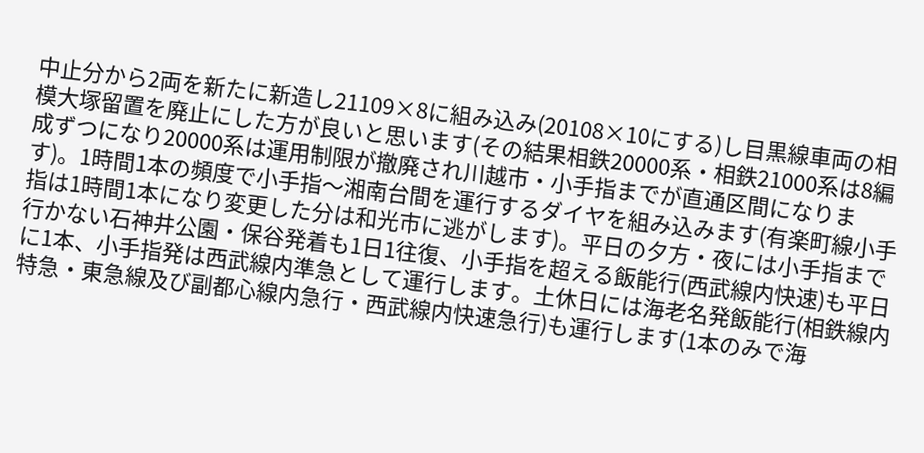中止分から2両を新たに新造し21109×8に組み込み(20108×10にする)し目黒線車両の相模大塚留置を廃止にした方が良いと思います(その結果相鉄20000系・相鉄21000系は8編成ずつになり20000系は運用制限が撤廃され川越市・小手指までが直通区間になります)。1時間1本の頻度で小手指〜湘南台間を運行するダイヤを組み込みます(有楽町線小手指は1時間1本になり変更した分は和光市に逃がします)。平日の夕方・夜には小手指まで行かない石神井公園・保谷発着も1日1往復、小手指を超える飯能行(西武線内快速)も平日に1本、小手指発は西武線内準急として運行します。土休日には海老名発飯能行(相鉄線内特急・東急線及び副都心線内急行・西武線内快速急行)も運行します(1本のみで海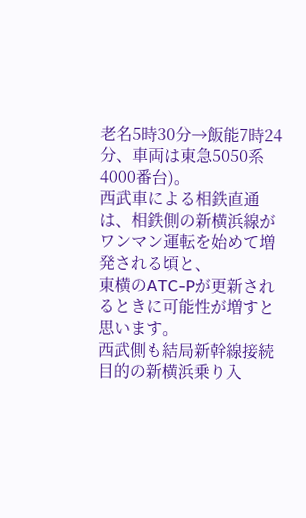老名5時30分→飯能7時24分、車両は東急5050系4000番台)。
西武車による相鉄直通は、相鉄側の新横浜線がワンマン運転を始めて増発される頃と、
東横のATC-Pが更新されるときに可能性が増すと思います。
西武側も結局新幹線接続目的の新横浜乗り入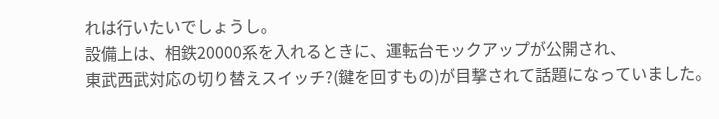れは行いたいでしょうし。
設備上は、相鉄20000系を入れるときに、運転台モックアップが公開され、
東武西武対応の切り替えスイッチ?(鍵を回すもの)が目撃されて話題になっていました。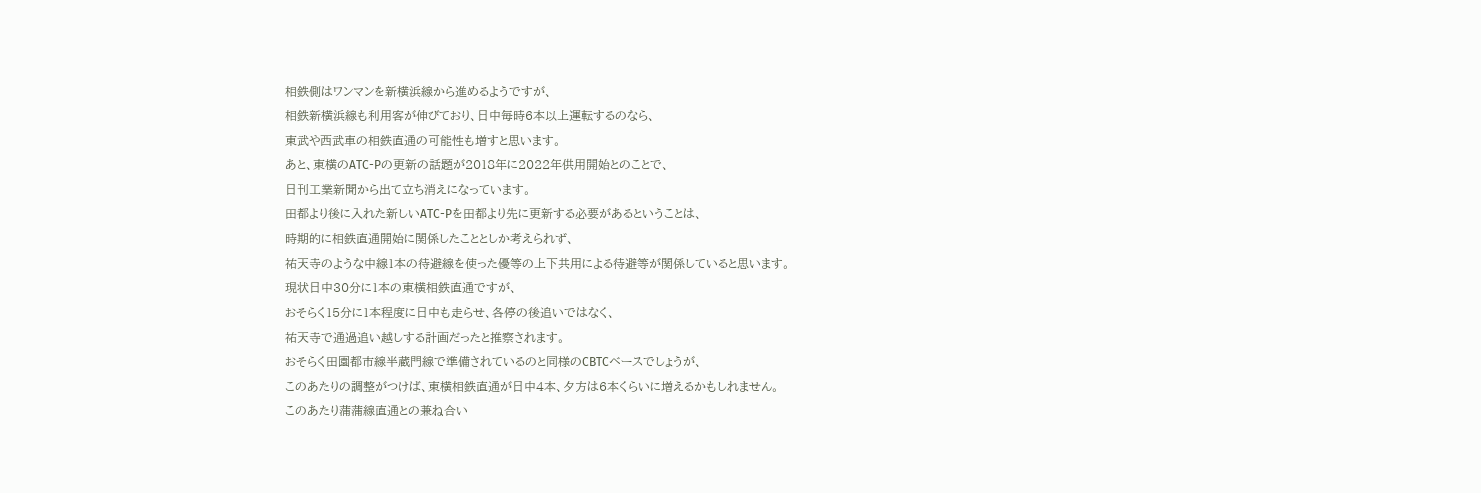相鉄側はワンマンを新横浜線から進めるようですが、
相鉄新横浜線も利用客が伸びており、日中毎時6本以上運転するのなら、
東武や西武車の相鉄直通の可能性も増すと思います。
あと、東横のATC-Pの更新の話題が2018年に2022年供用開始とのことで、
日刊工業新聞から出て立ち消えになっています。
田都より後に入れた新しいATC-Pを田都より先に更新する必要があるということは、
時期的に相鉄直通開始に関係したこととしか考えられず、
祐天寺のような中線1本の待避線を使った優等の上下共用による待避等が関係していると思います。
現状日中30分に1本の東横相鉄直通ですが、
おそらく15分に1本程度に日中も走らせ、各停の後追いではなく、
祐天寺で通過追い越しする計画だったと推察されます。
おそらく田園都市線半蔵門線で準備されているのと同様のCBTCベースでしょうが、
このあたりの調整がつけば、東横相鉄直通が日中4本、夕方は6本くらいに増えるかもしれません。
このあたり蒲蒲線直通との兼ね合い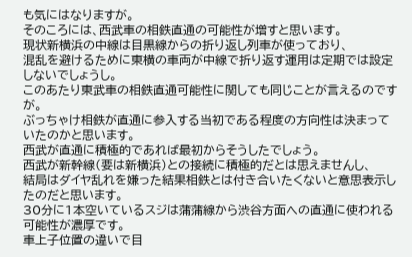も気にはなりますが。
そのころには、西武車の相鉄直通の可能性が増すと思います。
現状新横浜の中線は目黒線からの折り返し列車が使っており、
混乱を避けるために東横の車両が中線で折り返す運用は定期では設定しないでしょうし。
このあたり東武車の相鉄直通可能性に関しても同じことが言えるのですが。
ぶっちゃけ相鉄が直通に参入する当初である程度の方向性は決まっていたのかと思います。
西武が直通に積極的であれば最初からそうしたでしょう。
西武が新幹線(要は新横浜)との接続に積極的だとは思えませんし、
結局はダイヤ乱れを嫌った結果相鉄とは付き合いたくないと意思表示したのだと思います。
30分に1本空いているスジは蒲蒲線から渋谷方面への直通に使われる可能性が濃厚です。
車上子位置の違いで目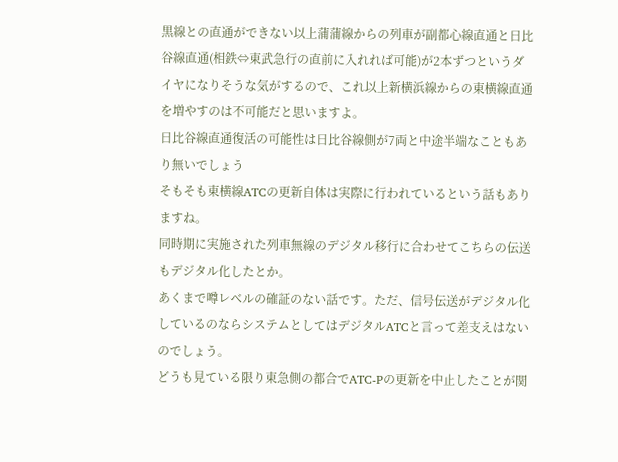黒線との直通ができない以上蒲蒲線からの列車が副都心線直通と日比谷線直通(相鉄⇔東武急行の直前に入れれば可能)が2本ずつというダイヤになりそうな気がするので、これ以上新横浜線からの東横線直通を増やすのは不可能だと思いますよ。
日比谷線直通復活の可能性は日比谷線側が7両と中途半端なこともあり無いでしょう
そもそも東横線ATCの更新自体は実際に行われているという話もありますね。
同時期に実施された列車無線のデジタル移行に合わせてこちらの伝送もデジタル化したとか。
あくまで噂レベルの確証のない話です。ただ、信号伝送がデジタル化しているのならシステムとしてはデジタルATCと言って差支えはないのでしょう。
どうも見ている限り東急側の都合でATC-Pの更新を中止したことが関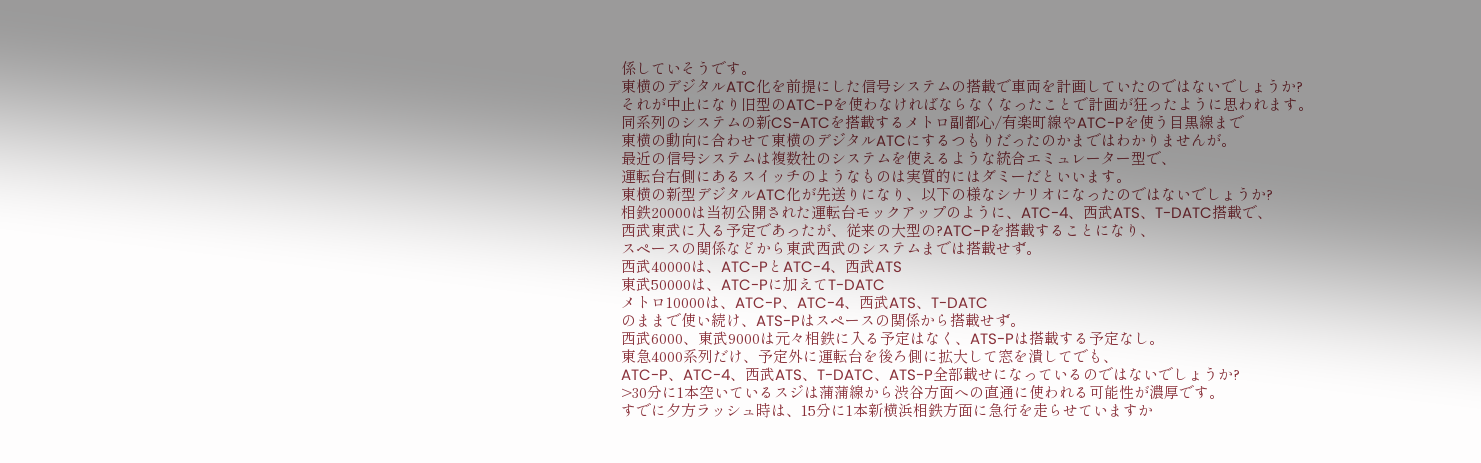係していそうです。
東横のデジタルATC化を前提にした信号システムの搭載で車両を計画していたのではないでしょうか?
それが中止になり旧型のATC-Pを使わなければならなくなったことで計画が狂ったように思われます。
同系列のシステムの新CS-ATCを搭載するメトロ副都心/有楽町線やATC-Pを使う目黒線まで
東横の動向に合わせて東横のデジタルATCにするつもりだったのかまではわかりませんが。
最近の信号システムは複数社のシステムを使えるような統合エミュレーター型で、
運転台右側にあるスイッチのようなものは実質的にはダミーだといいます。
東横の新型デジタルATC化が先送りになり、以下の様なシナリオになったのではないでしょうか?
相鉄20000は当初公開された運転台モックアップのように、ATC-4、西武ATS、T-DATC搭載で、
西武東武に入る予定であったが、従来の大型の?ATC-Pを搭載することになり、
スペースの関係などから東武西武のシステムまでは搭載せず。
西武40000は、ATC-PとATC-4、西武ATS
東武50000は、ATC-Pに加えてT-DATC
メトロ10000は、ATC-P、ATC-4、西武ATS、T-DATC
のままで使い続け、ATS-Pはスペースの関係から搭載せず。
西武6000、東武9000は元々相鉄に入る予定はなく、ATS-Pは搭載する予定なし。
東急4000系列だけ、予定外に運転台を後ろ側に拡大して窓を潰してでも、
ATC-P、ATC-4、西武ATS、T-DATC、ATS-P全部載せになっているのではないでしょうか?
>30分に1本空いているスジは蒲蒲線から渋谷方面への直通に使われる可能性が濃厚です。
すでに夕方ラッシュ時は、15分に1本新横浜相鉄方面に急行を走らせていますか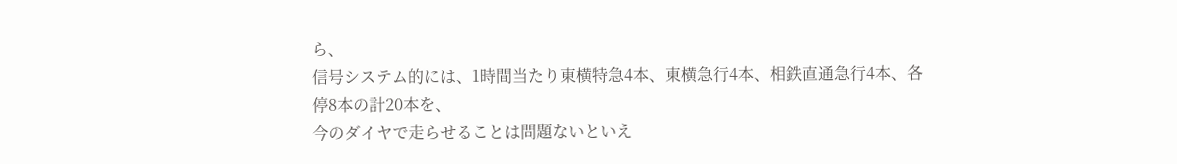ら、
信号システム的には、1時間当たり東横特急4本、東横急行4本、相鉄直通急行4本、各停8本の計20本を、
今のダイヤで走らせることは問題ないといえ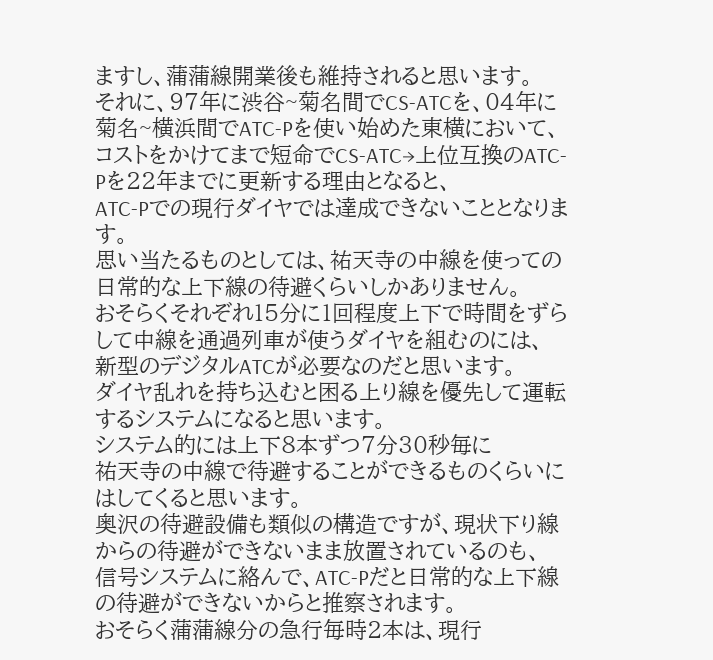ますし、蒲蒲線開業後も維持されると思います。
それに、97年に渋谷~菊名間でCS-ATCを、04年に菊名~横浜間でATC-Pを使い始めた東横において、
コストをかけてまで短命でCS-ATC→上位互換のATC-Pを22年までに更新する理由となると、
ATC-Pでの現行ダイヤでは達成できないこととなります。
思い当たるものとしては、祐天寺の中線を使っての日常的な上下線の待避くらいしかありません。
おそらくそれぞれ15分に1回程度上下で時間をずらして中線を通過列車が使うダイヤを組むのには、
新型のデジタルATCが必要なのだと思います。
ダイヤ乱れを持ち込むと困る上り線を優先して運転するシステムになると思います。
システム的には上下8本ずつ7分30秒毎に
祐天寺の中線で待避することができるものくらいにはしてくると思います。
奥沢の待避設備も類似の構造ですが、現状下り線からの待避ができないまま放置されているのも、
信号システムに絡んで、ATC-Pだと日常的な上下線の待避ができないからと推察されます。
おそらく蒲蒲線分の急行毎時2本は、現行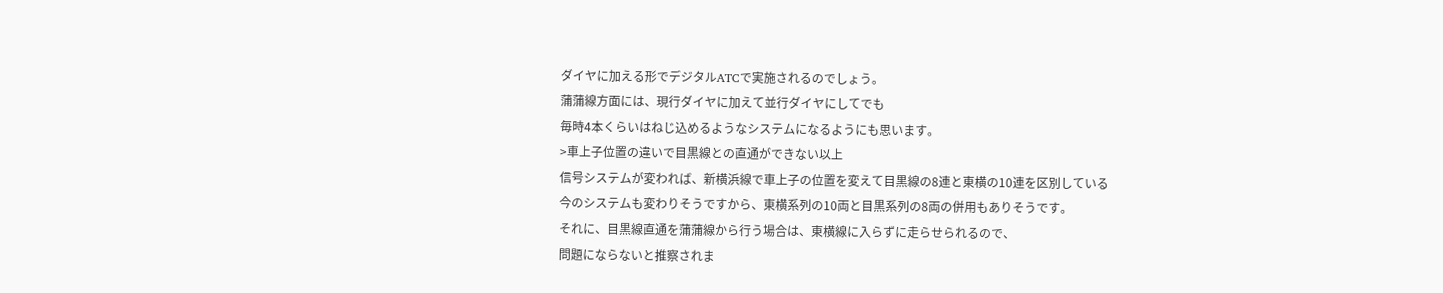ダイヤに加える形でデジタルATCで実施されるのでしょう。
蒲蒲線方面には、現行ダイヤに加えて並行ダイヤにしてでも
毎時4本くらいはねじ込めるようなシステムになるようにも思います。
>車上子位置の違いで目黒線との直通ができない以上
信号システムが変われば、新横浜線で車上子の位置を変えて目黒線の8連と東横の10連を区別している
今のシステムも変わりそうですから、東横系列の10両と目黒系列の8両の併用もありそうです。
それに、目黒線直通を蒲蒲線から行う場合は、東横線に入らずに走らせられるので、
問題にならないと推察されま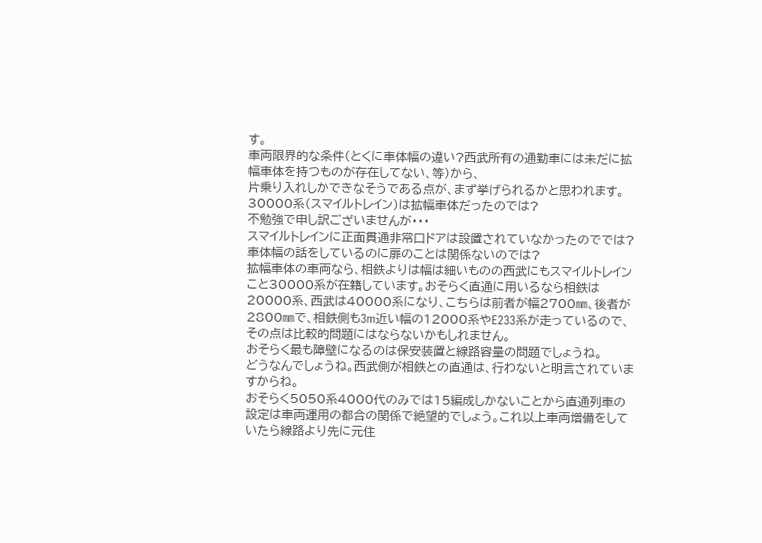す。
車両限界的な条件(とくに車体幅の違い?西武所有の通勤車には未だに拡幅車体を持つものが存在してない、等)から、
片乗り入れしかできなそうである点が、まず挙げられるかと思われます。
30000系(スマイルトレイン)は拡幅車体だったのでは?
不勉強で申し訳ございませんが・・・
スマイルトレインに正面貫通非常口ドアは設置されていなかったのででは?
車体幅の話をしているのに扉のことは関係ないのでは?
拡幅車体の車両なら、相鉄よりは幅は細いものの西武にもスマイルトレインこと30000系が在籍しています。おそらく直通に用いるなら相鉄は20000系、西武は40000系になり、こちらは前者が幅2700㎜、後者が2800㎜で、相鉄側も3m近い幅の12000系やE233系が走っているので、その点は比較的問題にはならないかもしれません。
おそらく最も障壁になるのは保安装置と線路容量の問題でしょうね。
どうなんでしょうね。西武側が相鉄との直通は、行わないと明言されていますからね。
おそらく5050系4000代のみでは15編成しかないことから直通列車の設定は車両運用の都合の関係で絶望的でしょう。これ以上車両増備をしていたら線路より先に元住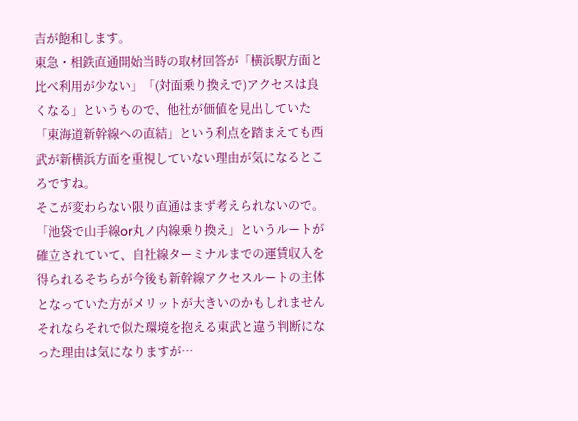吉が飽和します。
東急・相鉄直通開始当時の取材回答が「横浜駅方面と比べ利用が少ない」「(対面乗り換えで)アクセスは良くなる」というもので、他社が価値を見出していた「東海道新幹線への直結」という利点を踏まえても西武が新横浜方面を重視していない理由が気になるところですね。
そこが変わらない限り直通はまず考えられないので。
「池袋で山手線or丸ノ内線乗り換え」というルートが確立されていて、自社線ターミナルまでの運賃収入を得られるそちらが今後も新幹線アクセスルートの主体となっていた方がメリットが大きいのかもしれません
それならそれで似た環境を抱える東武と違う判断になった理由は気になりますが…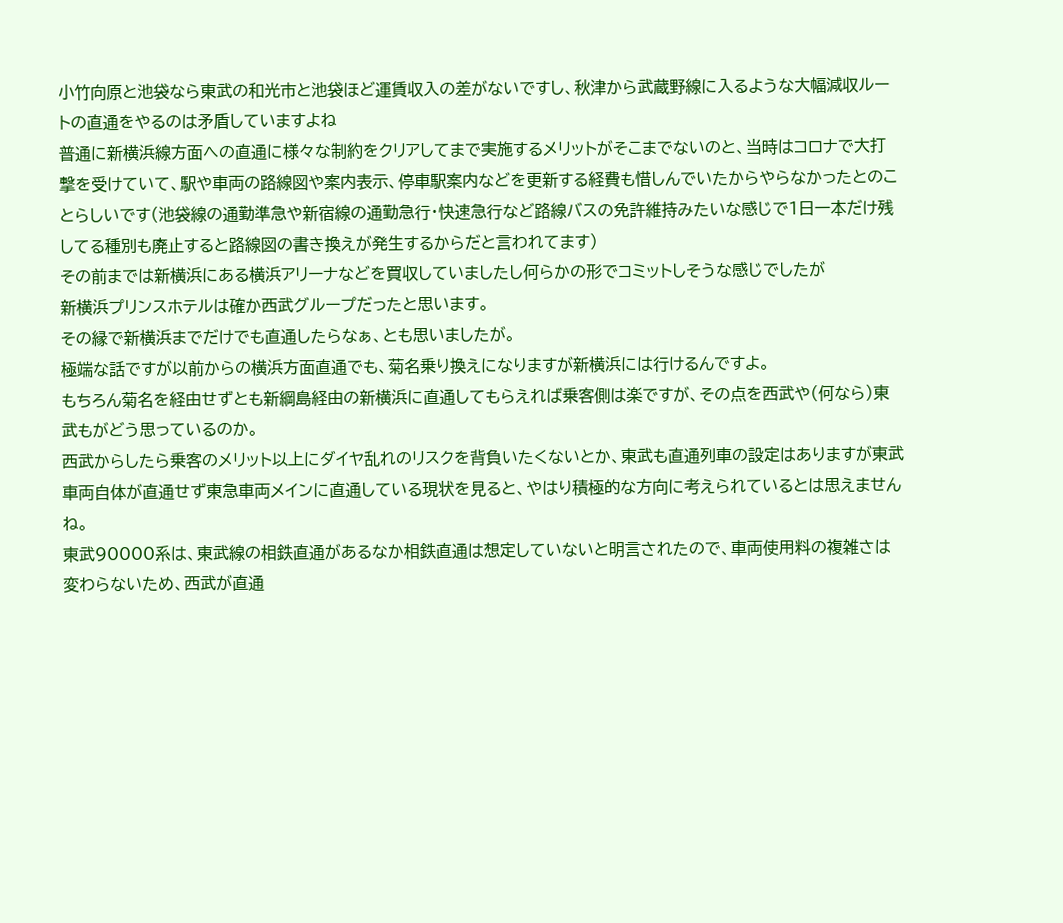小竹向原と池袋なら東武の和光市と池袋ほど運賃収入の差がないですし、秋津から武蔵野線に入るような大幅減収ルートの直通をやるのは矛盾していますよね
普通に新横浜線方面への直通に様々な制約をクリアしてまで実施するメリットがそこまでないのと、当時はコロナで大打撃を受けていて、駅や車両の路線図や案内表示、停車駅案内などを更新する経費も惜しんでいたからやらなかったとのことらしいです(池袋線の通勤準急や新宿線の通勤急行・快速急行など路線バスの免許維持みたいな感じで1日一本だけ残してる種別も廃止すると路線図の書き換えが発生するからだと言われてます)
その前までは新横浜にある横浜アリーナなどを買収していましたし何らかの形でコミットしそうな感じでしたが
新横浜プリンスホテルは確か西武グループだったと思います。
その縁で新横浜までだけでも直通したらなぁ、とも思いましたが。
極端な話ですが以前からの横浜方面直通でも、菊名乗り換えになりますが新横浜には行けるんですよ。
もちろん菊名を経由せずとも新綱島経由の新横浜に直通してもらえれば乗客側は楽ですが、その点を西武や(何なら)東武もがどう思っているのか。
西武からしたら乗客のメリット以上にダイヤ乱れのリスクを背負いたくないとか、東武も直通列車の設定はありますが東武車両自体が直通せず東急車両メインに直通している現状を見ると、やはり積極的な方向に考えられているとは思えませんね。
東武90000系は、東武線の相鉄直通があるなか相鉄直通は想定していないと明言されたので、車両使用料の複雑さは変わらないため、西武が直通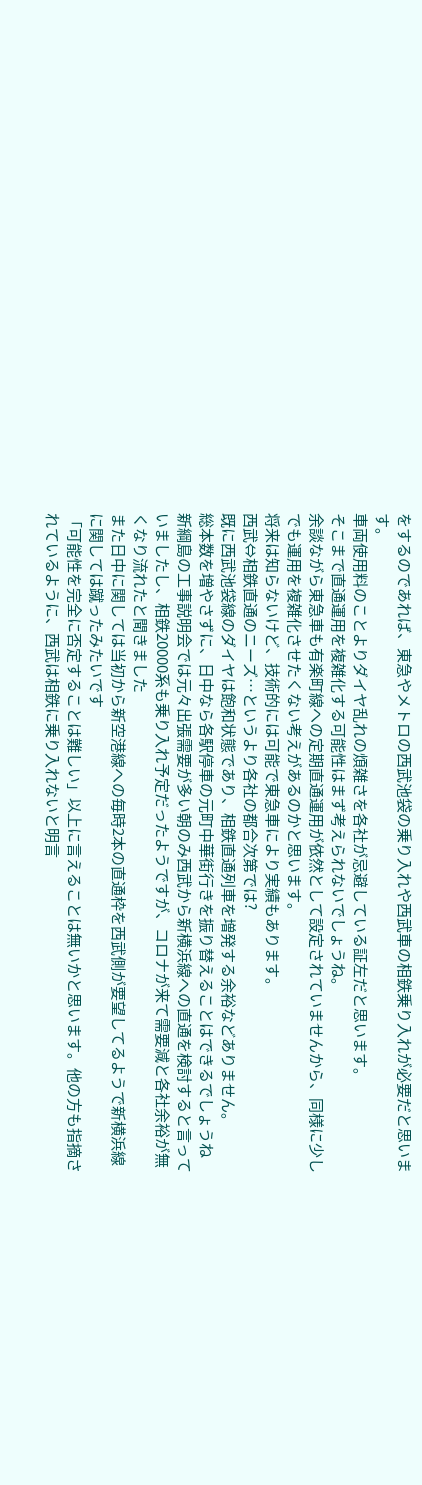をするのであれば、東急やメトロの西武池袋の乗り入れや西武車の相鉄乗り入れが必要だと思います。
車両使用料のことよりダイヤ乱れの煩雑さを各社が忌避している証左だと思います。
そこまで直通運用を複雑化する可能性はまず考えられないでしょうね。
余談ながら東急車も有楽町線への定期直通運用が依然として設定されていませんから、同様に少しでも運用を複雑化させたくない考えがあるのかと思います。
将来は知らないけど、技術的には可能で東急車により実績もあります。
西武⇔相鉄直通のニーズ…というより各社の都合次第では?
既に西武池袋線のダイヤは飽和状態であり、相鉄直通列車を増発する余裕などありません。
総本数を増やさずに、日中なら各駅停車の元町中華街行きを振り替えることはできるでしょうね
新綱島の工事説明会では元々出張需要が多い朝のみ西武から新横浜線への直通を検討すると言っていましたし、相鉄20000系も乗り入れ予定だったようですが、コロナが来て需要減と各社余裕が無くなり流れたと聞きました
また日中に関しては当初から新空港線への毎時2本の直通枠を西武側が要望してるようで新横浜線に関しては蹴ったみたいです
「可能性を完全に否定することは難しい」以上に言えることは無いかと思います。他の方も指摘されているように、西武は相鉄に乗り入れないと明言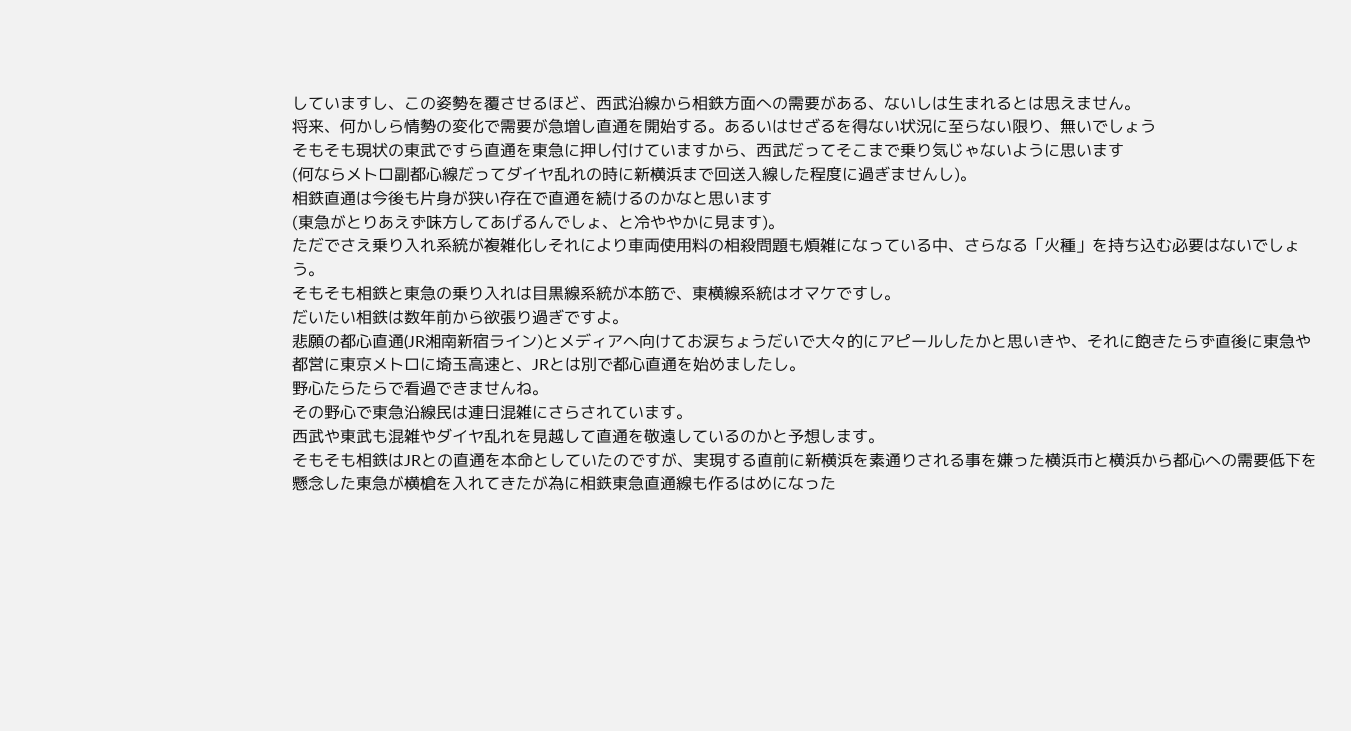していますし、この姿勢を覆させるほど、西武沿線から相鉄方面への需要がある、ないしは生まれるとは思えません。
将来、何かしら情勢の変化で需要が急増し直通を開始する。あるいはせざるを得ない状況に至らない限り、無いでしょう
そもそも現状の東武ですら直通を東急に押し付けていますから、西武だってそこまで乗り気じゃないように思います
(何ならメトロ副都心線だってダイヤ乱れの時に新横浜まで回送入線した程度に過ぎませんし)。
相鉄直通は今後も片身が狭い存在で直通を続けるのかなと思います
(東急がとりあえず味方してあげるんでしょ、と冷ややかに見ます)。
ただでさえ乗り入れ系統が複雑化しそれにより車両使用料の相殺問題も煩雑になっている中、さらなる「火種」を持ち込む必要はないでしょう。
そもそも相鉄と東急の乗り入れは目黒線系統が本筋で、東横線系統はオマケですし。
だいたい相鉄は数年前から欲張り過ぎですよ。
悲願の都心直通(JR湘南新宿ライン)とメディアへ向けてお涙ちょうだいで大々的にアピールしたかと思いきや、それに飽きたらず直後に東急や都営に東京メトロに埼玉高速と、JRとは別で都心直通を始めましたし。
野心たらたらで看過できませんね。
その野心で東急沿線民は連日混雑にさらされています。
西武や東武も混雑やダイヤ乱れを見越して直通を敬遠しているのかと予想します。
そもそも相鉄はJRとの直通を本命としていたのですが、実現する直前に新横浜を素通りされる事を嫌った横浜市と横浜から都心への需要低下を懸念した東急が横槍を入れてきたが為に相鉄東急直通線も作るはめになった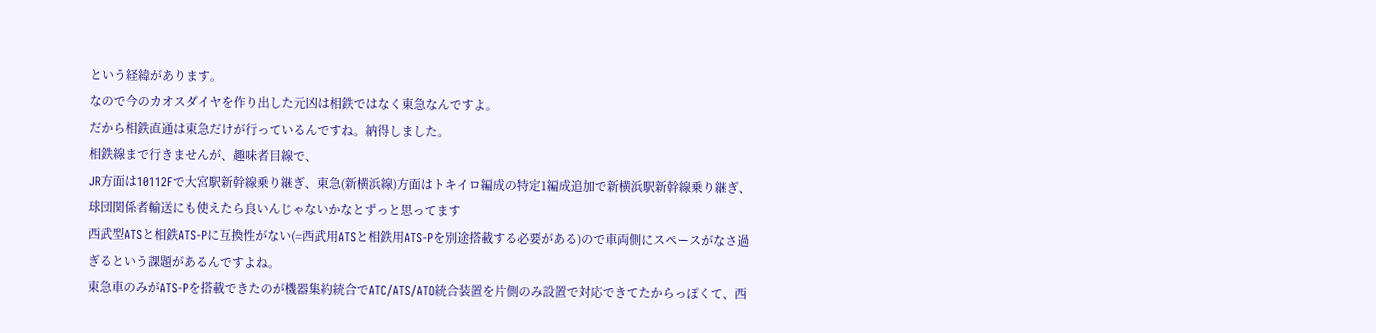という経緯があります。
なので今のカオスダイヤを作り出した元凶は相鉄ではなく東急なんですよ。
だから相鉄直通は東急だけが行っているんですね。納得しました。
相鉄線まで行きませんが、趣味者目線で、
JR方面は10112Fで大宮駅新幹線乗り継ぎ、東急(新横浜線)方面はトキイロ編成の特定1編成追加で新横浜駅新幹線乗り継ぎ、
球団関係者輸送にも使えたら良いんじゃないかなとずっと思ってます
西武型ATSと相鉄ATS-Pに互換性がない(=西武用ATSと相鉄用ATS-Pを別途搭載する必要がある)ので車両側にスペースがなさ過ぎるという課題があるんですよね。
東急車のみがATS-Pを搭載できたのが機器集約統合でATC/ATS/ATO統合装置を片側のみ設置で対応できてたからっぽくて、西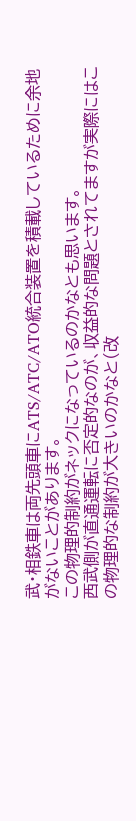武・相鉄車は両先頭車にATS/ATC/ATO統合装置を積載しているために余地がないことがあります。
この物理的制約がネックになっているのかなとも思います。
西武側が直通運転に否定的なのが、収益的な問題とされてますが実際にはこの物理的な制約が大きいのかなと(改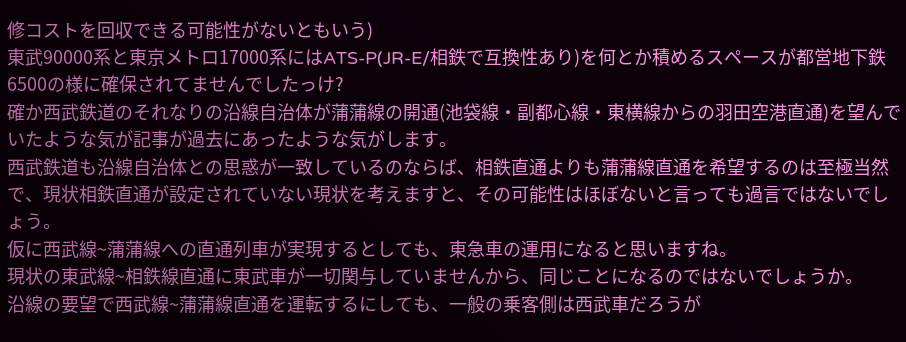修コストを回収できる可能性がないともいう)
東武90000系と東京メトロ17000系にはATS-P(JR-E/相鉄で互換性あり)を何とか積めるスペースが都営地下鉄6500の様に確保されてませんでしたっけ?
確か西武鉄道のそれなりの沿線自治体が蒲蒲線の開通(池袋線・副都心線・東横線からの羽田空港直通)を望んでいたような気が記事が過去にあったような気がします。
西武鉄道も沿線自治体との思惑が一致しているのならば、相鉄直通よりも蒲蒲線直通を希望するのは至極当然で、現状相鉄直通が設定されていない現状を考えますと、その可能性はほぼないと言っても過言ではないでしょう。
仮に西武線~蒲蒲線への直通列車が実現するとしても、東急車の運用になると思いますね。
現状の東武線~相鉄線直通に東武車が一切関与していませんから、同じことになるのではないでしょうか。
沿線の要望で西武線~蒲蒲線直通を運転するにしても、一般の乗客側は西武車だろうが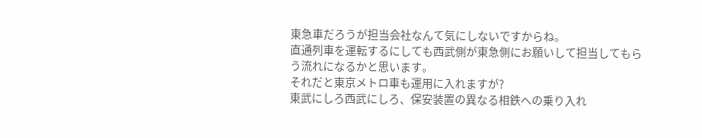東急車だろうが担当会社なんて気にしないですからね。
直通列車を運転するにしても西武側が東急側にお願いして担当してもらう流れになるかと思います。
それだと東京メトロ車も運用に入れますが?
東武にしろ西武にしろ、保安装置の異なる相鉄への乗り入れ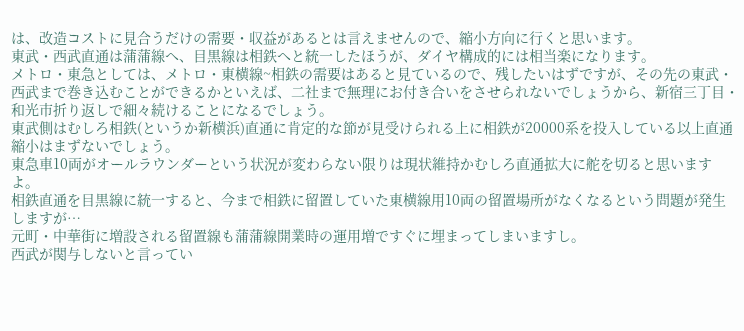は、改造コストに見合うだけの需要・収益があるとは言えませんので、縮小方向に行くと思います。
東武・西武直通は蒲蒲線へ、目黒線は相鉄へと統一したほうが、ダイヤ構成的には相当楽になります。
メトロ・東急としては、メトロ・東横線~相鉄の需要はあると見ているので、残したいはずですが、その先の東武・西武まで巻き込むことができるかといえば、二社まで無理にお付き合いをさせられないでしょうから、新宿三丁目・和光市折り返しで細々続けることになるでしょう。
東武側はむしろ相鉄(というか新横浜)直通に肯定的な節が見受けられる上に相鉄が20000系を投入している以上直通縮小はまずないでしょう。
東急車10両がオールラウンダーという状況が変わらない限りは現状維持かむしろ直通拡大に舵を切ると思いますよ。
相鉄直通を目黒線に統一すると、今まで相鉄に留置していた東横線用10両の留置場所がなくなるという問題が発生しますが…
元町・中華街に増設される留置線も蒲蒲線開業時の運用増ですぐに埋まってしまいますし。
西武が関与しないと言ってい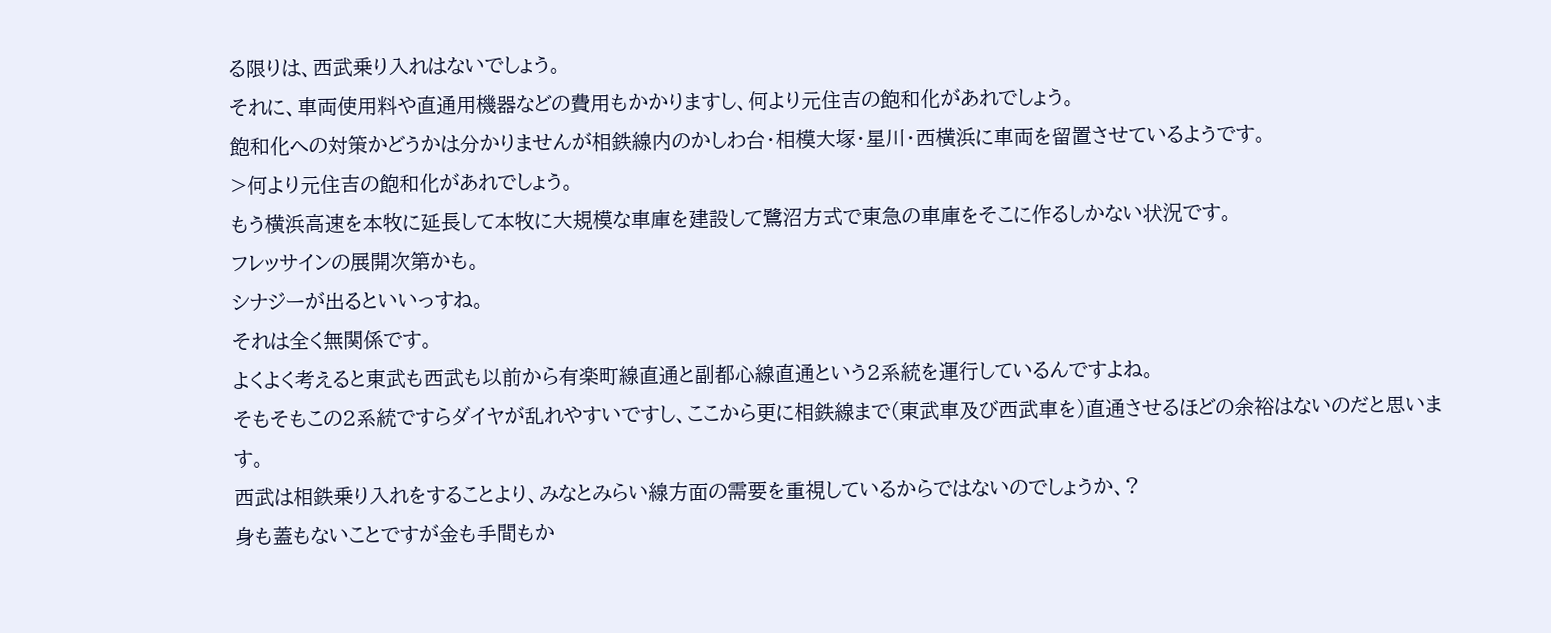る限りは、西武乗り入れはないでしょう。
それに、車両使用料や直通用機器などの費用もかかりますし、何より元住吉の飽和化があれでしょう。
飽和化への対策かどうかは分かりませんが相鉄線内のかしわ台・相模大塚・星川・西横浜に車両を留置させているようです。
>何より元住吉の飽和化があれでしょう。
もう横浜高速を本牧に延長して本牧に大規模な車庫を建設して鷺沼方式で東急の車庫をそこに作るしかない状況です。
フレッサインの展開次第かも。
シナジーが出るといいっすね。
それは全く無関係です。
よくよく考えると東武も西武も以前から有楽町線直通と副都心線直通という2系統を運行しているんですよね。
そもそもこの2系統ですらダイヤが乱れやすいですし、ここから更に相鉄線まで(東武車及び西武車を)直通させるほどの余裕はないのだと思います。
西武は相鉄乗り入れをすることより、みなとみらい線方面の需要を重視しているからではないのでしょうか、?
身も蓋もないことですが金も手間もか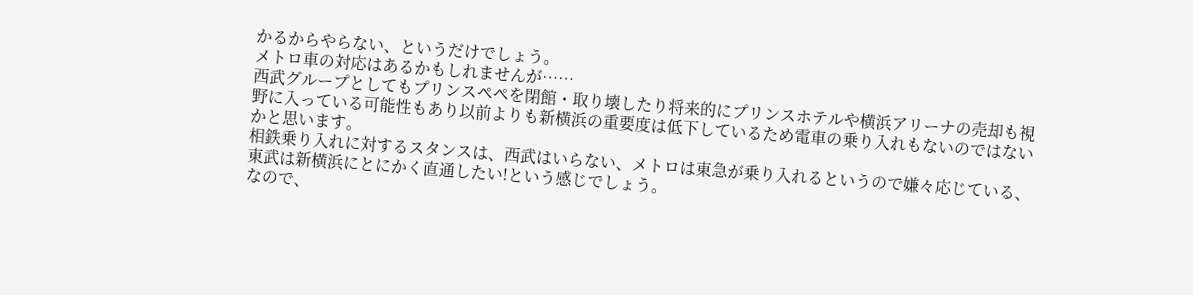かるからやらない、というだけでしょう。
メトロ車の対応はあるかもしれませんが……
西武グループとしてもプリンスペペを閉館・取り壊したり将来的にプリンスホテルや横浜アリーナの売却も視野に入っている可能性もあり以前よりも新横浜の重要度は低下しているため電車の乗り入れもないのではないかと思います。
相鉄乗り入れに対するスタンスは、西武はいらない、メトロは東急が乗り入れるというので嫌々応じている、東武は新横浜にとにかく直通したい!という感じでしょう。
なので、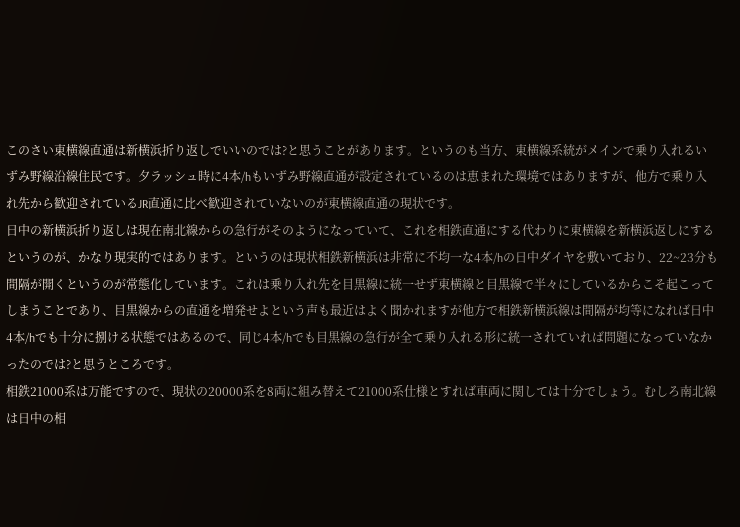このさい東横線直通は新横浜折り返しでいいのでは?と思うことがあります。というのも当方、東横線系統がメインで乗り入れるいずみ野線沿線住民です。夕ラッシュ時に4本/hもいずみ野線直通が設定されているのは恵まれた環境ではありますが、他方で乗り入れ先から歓迎されているJR直通に比べ歓迎されていないのが東横線直通の現状です。
日中の新横浜折り返しは現在南北線からの急行がそのようになっていて、これを相鉄直通にする代わりに東横線を新横浜返しにするというのが、かなり現実的ではあります。というのは現状相鉄新横浜は非常に不均一な4本/hの日中ダイヤを敷いており、22~23分も間隔が開くというのが常態化しています。これは乗り入れ先を目黒線に統一せず東横線と目黒線で半々にしているからこそ起こってしまうことであり、目黒線からの直通を増発せよという声も最近はよく聞かれますが他方で相鉄新横浜線は間隔が均等になれば日中4本/hでも十分に捌ける状態ではあるので、同じ4本/hでも目黒線の急行が全て乗り入れる形に統一されていれば問題になっていなかったのでは?と思うところです。
相鉄21000系は万能ですので、現状の20000系を8両に組み替えて21000系仕様とすれば車両に関しては十分でしょう。むしろ南北線は日中の相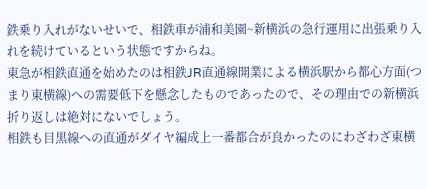鉄乗り入れがないせいで、相鉄車が浦和美園~新横浜の急行運用に出張乗り入れを続けているという状態ですからね。
東急が相鉄直通を始めたのは相鉄JR直通線開業による横浜駅から都心方面(つまり東横線)への需要低下を懸念したものであったので、その理由での新横浜折り返しは絶対にないでしょう。
相鉄も目黒線への直通がダイヤ編成上一番都合が良かったのにわざわざ東横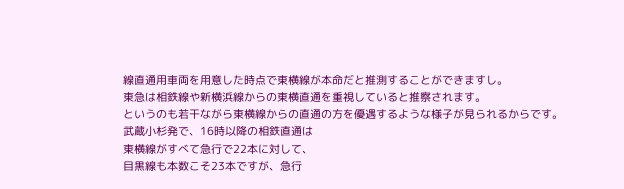線直通用車両を用意した時点で東横線が本命だと推測することができますし。
東急は相鉄線や新横浜線からの東横直通を重視していると推察されます。
というのも若干ながら東横線からの直通の方を優遇するような様子が見られるからです。
武蔵小杉発で、16時以降の相鉄直通は
東横線がすべて急行で22本に対して、
目黒線も本数こそ23本ですが、急行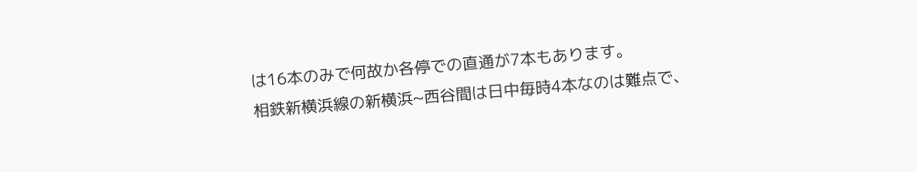は16本のみで何故か各停での直通が7本もあります。
相鉄新横浜線の新横浜~西谷間は日中毎時4本なのは難点で、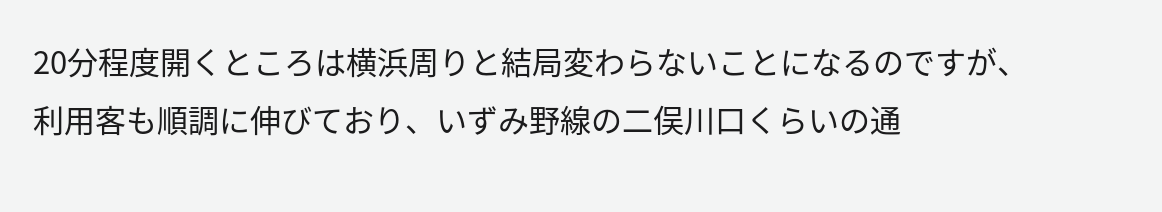20分程度開くところは横浜周りと結局変わらないことになるのですが、
利用客も順調に伸びており、いずみ野線の二俣川口くらいの通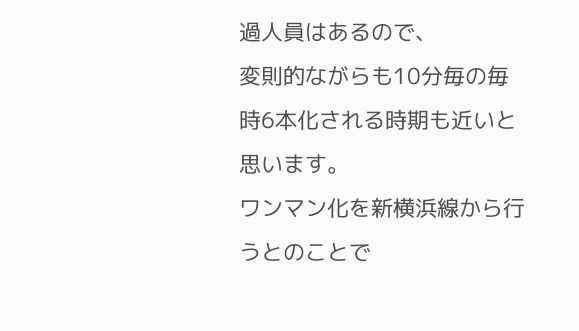過人員はあるので、
変則的ながらも10分毎の毎時6本化される時期も近いと思います。
ワンマン化を新横浜線から行うとのことで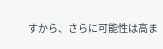すから、さらに可能性は高ま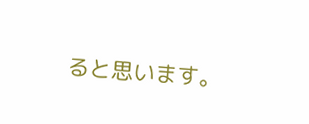ると思います。